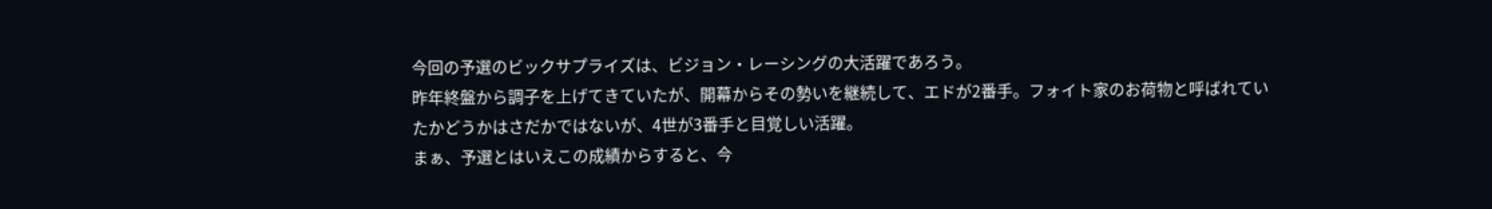今回の予選のビックサプライズは、ビジョン・レーシングの大活躍であろう。
昨年終盤から調子を上げてきていたが、開幕からその勢いを継続して、エドが2番手。フォイト家のお荷物と呼ばれていたかどうかはさだかではないが、4世が3番手と目覚しい活躍。
まぁ、予選とはいえこの成績からすると、今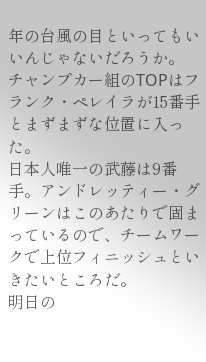年の台風の目といってもいいんじゃないだろうか。
チャンプカー組のTOPはフランク・ペレイラが15番手とまずまずな位置に入った。
日本人唯一の武藤は9番手。アンドレッティー・グリーンはこのあたりで固まっているので、チームワークで上位フィニッシュといきたいところだ。
明日の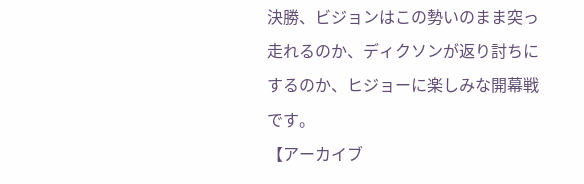決勝、ビジョンはこの勢いのまま突っ走れるのか、ディクソンが返り討ちにするのか、ヒジョーに楽しみな開幕戦です。
【アーカイブ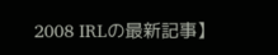2008 IRLの最新記事】